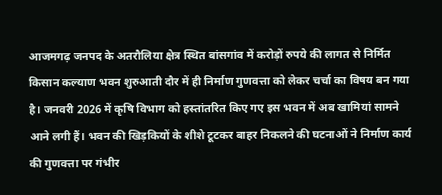आजमगढ़ जनपद के अतरौलिया क्षेत्र स्थित बांसगांव में करोड़ों रुपये की लागत से निर्मित किसान कल्याण भवन शुरुआती दौर में ही निर्माण गुणवत्ता को लेकर चर्चा का विषय बन गया है। जनवरी 2026 में कृषि विभाग को हस्तांतरित किए गए इस भवन में अब खामियां सामने आने लगी हैं। भवन की खिड़कियों के शीशे टूटकर बाहर निकलने की घटनाओं ने निर्माण कार्य की गुणवत्ता पर गंभीर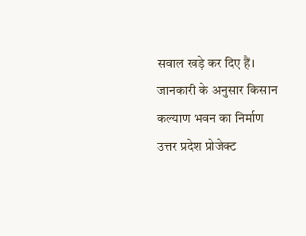सवाल खड़े कर दिए हैं।
जानकारी के अनुसार किसान कल्याण भवन का निर्माण उत्तर प्रदेश प्रोजेक्ट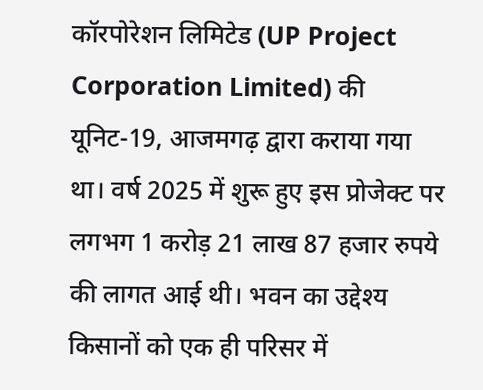कॉरपोरेशन लिमिटेड (UP Project Corporation Limited) की यूनिट-19, आजमगढ़ द्वारा कराया गया था। वर्ष 2025 में शुरू हुए इस प्रोजेक्ट पर लगभग 1 करोड़ 21 लाख 87 हजार रुपये की लागत आई थी। भवन का उद्देश्य किसानों को एक ही परिसर में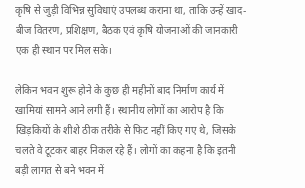कृषि से जुड़ी विभिन्न सुविधाएं उपलब्ध कराना था, ताकि उन्हें खाद-बीज वितरण, प्रशिक्षण, बैठक एवं कृषि योजनाओं की जानकारी एक ही स्थान पर मिल सके।

लेकिन भवन शुरू होने के कुछ ही महीनों बाद निर्माण कार्य में खामियां सामने आने लगी हैं। स्थानीय लोगों का आरोप है कि खिड़कियों के शीशे ठीक तरीके से फिट नहीं किए गए थे, जिसके चलते वे टूटकर बाहर निकल रहे हैं। लोगों का कहना है कि इतनी बड़ी लागत से बने भवन में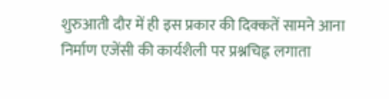शुरुआती दौर में ही इस प्रकार की दिक्कतें सामने आना निर्माण एजेंसी की कार्यशैली पर प्रश्नचिह्न लगाता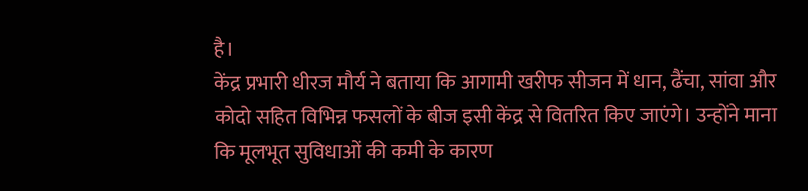है।
केंद्र प्रभारी धीरज मौर्य ने बताया कि आगामी खरीफ सीजन में धान, ढैंचा, सांवा और कोदो सहित विभिन्न फसलों के बीज इसी केंद्र से वितरित किए जाएंगे। उन्होंने माना कि मूलभूत सुविधाओं की कमी के कारण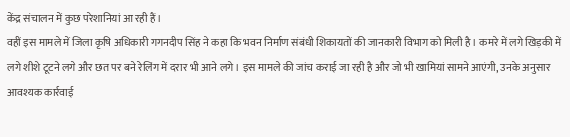केंद्र संचालन में कुछ परेशानियां आ रही हैं।
वहीं इस मामले में जिला कृषि अधिकारी गगनदीप सिंह ने कहा कि भवन निर्माण संबंधी शिकायतों की जानकारी विभाग को मिली है। कमरे में लगे खिड़की में लगे शीशे टूटने लगे और छत पर बने रेलिंग में दरार भी आने लगे। इस मामले की जांच कराई जा रही है और जो भी खामियां सामने आएंगी, उनके अनुसार आवश्यक कार्रवाई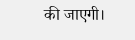की जाएगी।